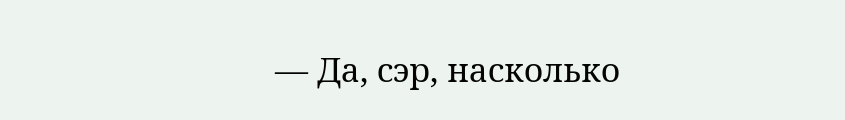— Да, сэр, насколько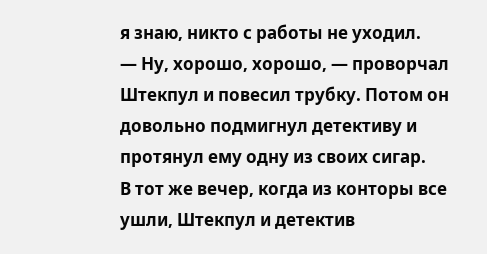я знаю, никто с работы не уходил.
— Ну, хорошо, хорошо, — проворчал Штекпул и повесил трубку. Потом он довольно подмигнул детективу и протянул ему одну из своих сигар.
В тот же вечер, когда из конторы все ушли, Штекпул и детектив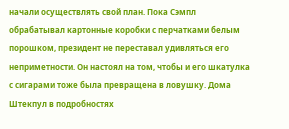начали осуществлять свой план. Пока Сэмпл обрабатывал картонные коробки с перчатками белым порошком, президент не переставал удивляться его неприметности. Он настоял на том, чтобы и его шкатулка с сигарами тоже была превращена в ловушку. Дома Штекпул в подробностях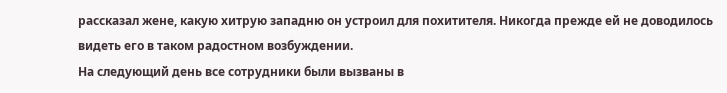рассказал жене, какую хитрую западню он устроил для похитителя. Никогда прежде ей не доводилось видеть его в таком радостном возбуждении.
На следующий день все сотрудники были вызваны в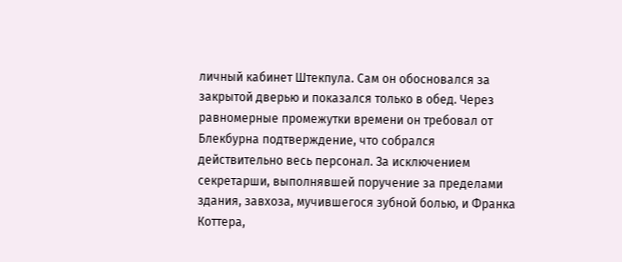личный кабинет Штекпула. Сам он обосновался за закрытой дверью и показался только в обед. Через равномерные промежутки времени он требовал от Блекбурна подтверждение, что собрался действительно весь персонал. За исключением секретарши, выполнявшей поручение за пределами здания, завхоза, мучившегося зубной болью, и Франка Коттера,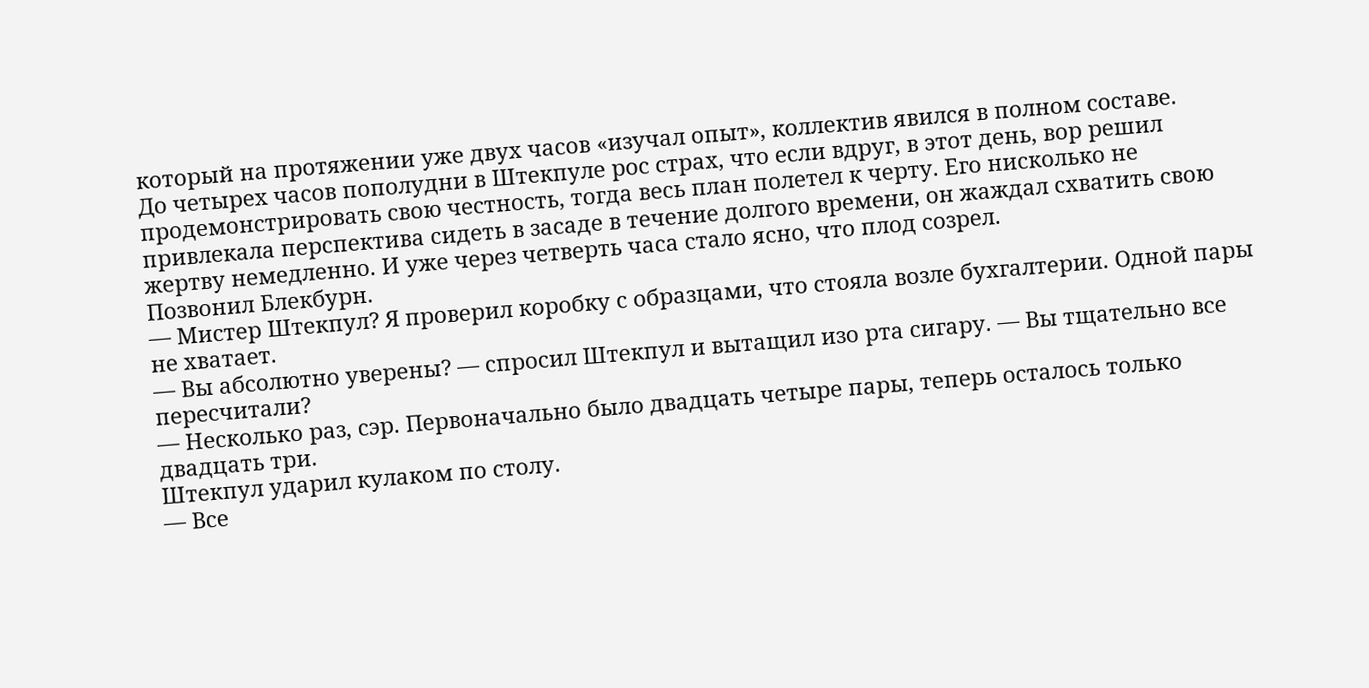который на протяжении уже двух часов «изучал опыт», коллектив явился в полном составе.
До четырех часов пополудни в Штекпуле рос страх, что если вдруг, в этот день, вор решил продемонстрировать свою честность, тогда весь план полетел к черту. Его нисколько не привлекала перспектива сидеть в засаде в течение долгого времени, он жаждал схватить свою жертву немедленно. И уже через четверть часа стало ясно, что плод созрел.
Позвонил Блекбурн.
— Мистер Штекпул? Я проверил коробку с образцами, что стояла возле бухгалтерии. Одной пары не хватает.
— Вы абсолютно уверены? — спросил Штекпул и вытащил изо рта сигару. — Вы тщательно все пересчитали?
— Несколько раз, сэр. Первоначально было двадцать четыре пары, теперь осталось только двадцать три.
Штекпул ударил кулаком по столу.
— Все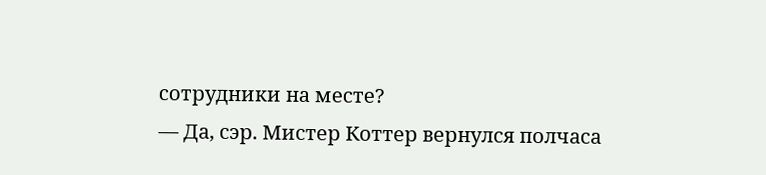сотрудники на месте?
— Да, сэр. Мистер Коттер вернулся полчаса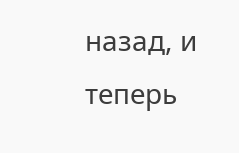назад, и теперь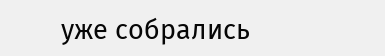уже собрались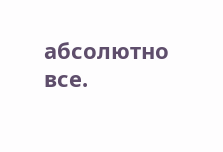абсолютно все.